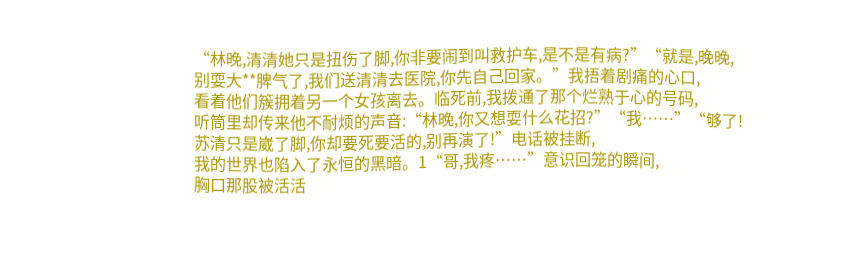“林晚,清清她只是扭伤了脚,你非要闹到叫救护车,是不是有病?”“就是,晚晚,
别耍大**脾气了,我们送清清去医院,你先自己回家。”我捂着剧痛的心口,
看着他们簇拥着另一个女孩离去。临死前,我拨通了那个烂熟于心的号码,
听筒里却传来他不耐烦的声音:“林晚,你又想耍什么花招?”“我……”“够了!
苏清只是崴了脚,你却要死要活的,别再演了!”电话被挂断,
我的世界也陷入了永恒的黑暗。1“哥,我疼……”意识回笼的瞬间,
胸口那股被活活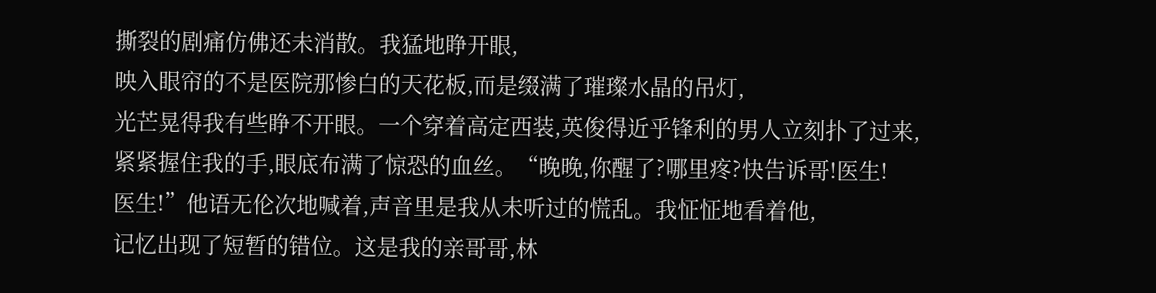撕裂的剧痛仿佛还未消散。我猛地睁开眼,
映入眼帘的不是医院那惨白的天花板,而是缀满了璀璨水晶的吊灯,
光芒晃得我有些睁不开眼。一个穿着高定西装,英俊得近乎锋利的男人立刻扑了过来,
紧紧握住我的手,眼底布满了惊恐的血丝。“晚晚,你醒了?哪里疼?快告诉哥!医生!
医生!”他语无伦次地喊着,声音里是我从未听过的慌乱。我怔怔地看着他,
记忆出现了短暂的错位。这是我的亲哥哥,林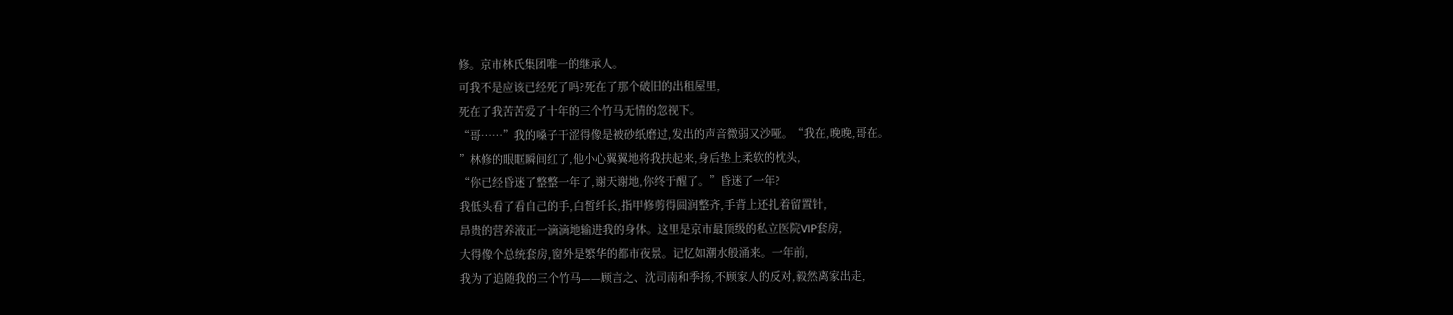修。京市林氏集团唯一的继承人。
可我不是应该已经死了吗?死在了那个破旧的出租屋里,
死在了我苦苦爱了十年的三个竹马无情的忽视下。
“哥……”我的嗓子干涩得像是被砂纸磨过,发出的声音微弱又沙哑。“我在,晚晚,哥在。
”林修的眼眶瞬间红了,他小心翼翼地将我扶起来,身后垫上柔软的枕头,
“你已经昏迷了整整一年了,谢天谢地,你终于醒了。”昏迷了一年?
我低头看了看自己的手,白皙纤长,指甲修剪得圆润整齐,手背上还扎着留置针,
昂贵的营养液正一滴滴地输进我的身体。这里是京市最顶级的私立医院VIP套房,
大得像个总统套房,窗外是繁华的都市夜景。记忆如潮水般涌来。一年前,
我为了追随我的三个竹马——顾言之、沈司南和季扬,不顾家人的反对,毅然离家出走,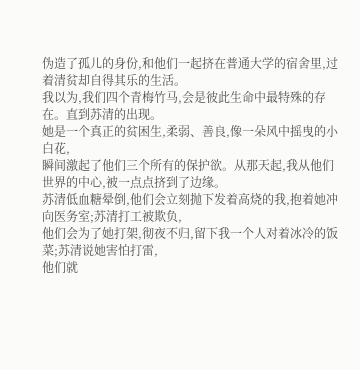伪造了孤儿的身份,和他们一起挤在普通大学的宿舍里,过着清贫却自得其乐的生活。
我以为,我们四个青梅竹马,会是彼此生命中最特殊的存在。直到苏清的出现。
她是一个真正的贫困生,柔弱、善良,像一朵风中摇曳的小白花,
瞬间激起了他们三个所有的保护欲。从那天起,我从他们世界的中心,被一点点挤到了边缘。
苏清低血糖晕倒,他们会立刻抛下发着高烧的我,抱着她冲向医务室;苏清打工被欺负,
他们会为了她打架,彻夜不归,留下我一个人对着冰冷的饭菜;苏清说她害怕打雷,
他们就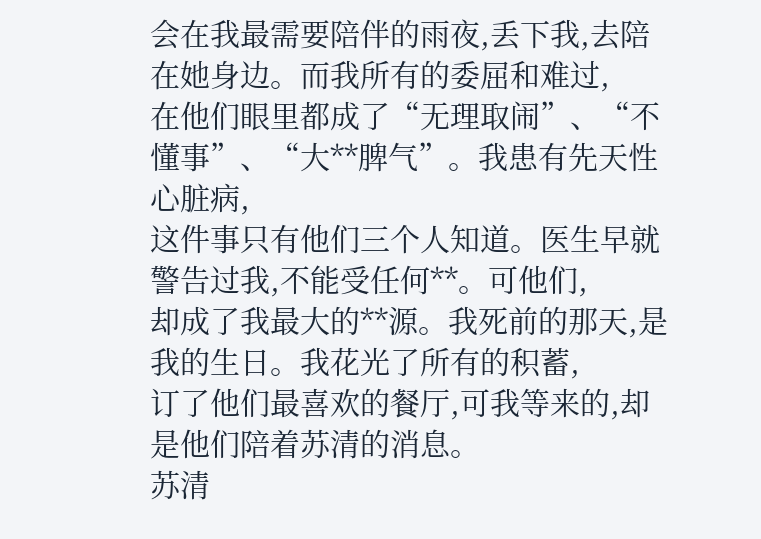会在我最需要陪伴的雨夜,丢下我,去陪在她身边。而我所有的委屈和难过,
在他们眼里都成了“无理取闹”、“不懂事”、“大**脾气”。我患有先天性心脏病,
这件事只有他们三个人知道。医生早就警告过我,不能受任何**。可他们,
却成了我最大的**源。我死前的那天,是我的生日。我花光了所有的积蓄,
订了他们最喜欢的餐厅,可我等来的,却是他们陪着苏清的消息。
苏清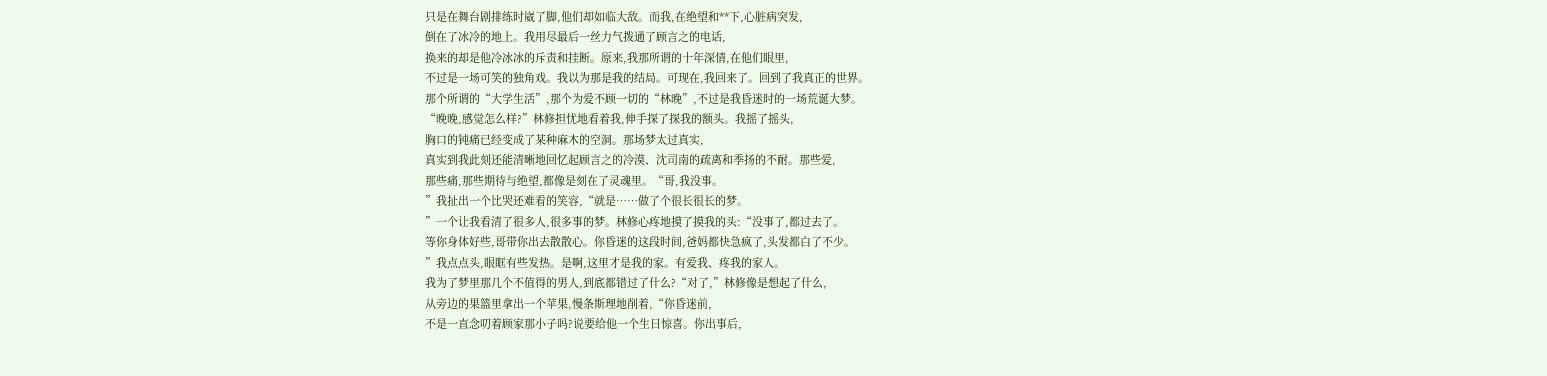只是在舞台剧排练时崴了脚,他们却如临大敌。而我,在绝望和**下,心脏病突发,
倒在了冰冷的地上。我用尽最后一丝力气拨通了顾言之的电话,
换来的却是他冷冰冰的斥责和挂断。原来,我那所谓的十年深情,在他们眼里,
不过是一场可笑的独角戏。我以为那是我的结局。可现在,我回来了。回到了我真正的世界。
那个所谓的“大学生活”,那个为爱不顾一切的“林晚”,不过是我昏迷时的一场荒诞大梦。
“晚晚,感觉怎么样?”林修担忧地看着我,伸手探了探我的额头。我摇了摇头,
胸口的钝痛已经变成了某种麻木的空洞。那场梦太过真实,
真实到我此刻还能清晰地回忆起顾言之的冷漠、沈司南的疏离和季扬的不耐。那些爱,
那些痛,那些期待与绝望,都像是刻在了灵魂里。“哥,我没事。
”我扯出一个比哭还难看的笑容,“就是……做了个很长很长的梦。
”一个让我看清了很多人,很多事的梦。林修心疼地摸了摸我的头:“没事了,都过去了。
等你身体好些,哥带你出去散散心。你昏迷的这段时间,爸妈都快急疯了,头发都白了不少。
”我点点头,眼眶有些发热。是啊,这里才是我的家。有爱我、疼我的家人。
我为了梦里那几个不值得的男人,到底都错过了什么?“对了,”林修像是想起了什么,
从旁边的果篮里拿出一个苹果,慢条斯理地削着,“你昏迷前,
不是一直念叨着顾家那小子吗?说要给他一个生日惊喜。你出事后,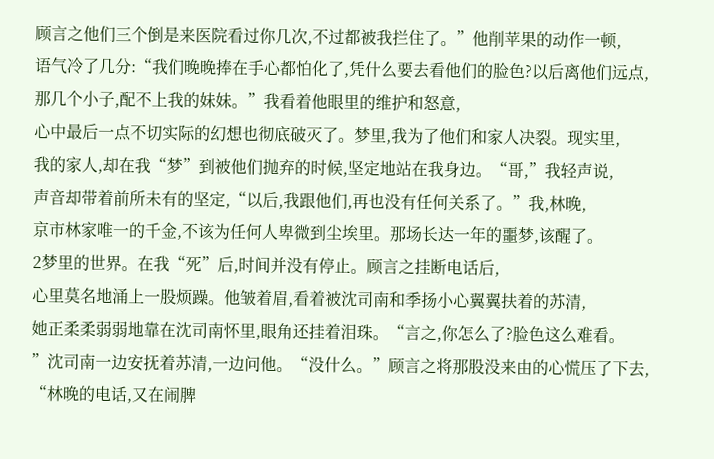顾言之他们三个倒是来医院看过你几次,不过都被我拦住了。”他削苹果的动作一顿,
语气冷了几分:“我们晚晚捧在手心都怕化了,凭什么要去看他们的脸色?以后离他们远点,
那几个小子,配不上我的妹妹。”我看着他眼里的维护和怒意,
心中最后一点不切实际的幻想也彻底破灭了。梦里,我为了他们和家人决裂。现实里,
我的家人,却在我“梦”到被他们抛弃的时候,坚定地站在我身边。“哥,”我轻声说,
声音却带着前所未有的坚定,“以后,我跟他们,再也没有任何关系了。”我,林晚,
京市林家唯一的千金,不该为任何人卑微到尘埃里。那场长达一年的噩梦,该醒了。
2梦里的世界。在我“死”后,时间并没有停止。顾言之挂断电话后,
心里莫名地涌上一股烦躁。他皱着眉,看着被沈司南和季扬小心翼翼扶着的苏清,
她正柔柔弱弱地靠在沈司南怀里,眼角还挂着泪珠。“言之,你怎么了?脸色这么难看。
”沈司南一边安抚着苏清,一边问他。“没什么。”顾言之将那股没来由的心慌压了下去,
“林晚的电话,又在闹脾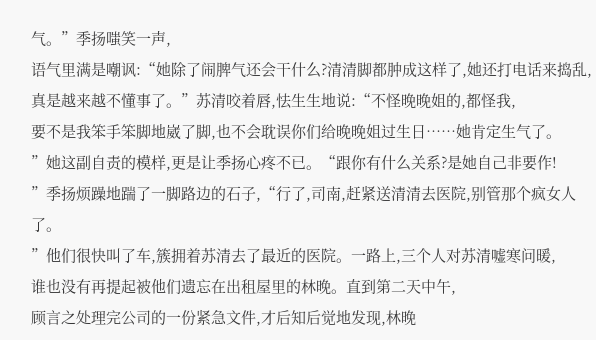气。”季扬嗤笑一声,
语气里满是嘲讽:“她除了闹脾气还会干什么?清清脚都肿成这样了,她还打电话来捣乱,
真是越来越不懂事了。”苏清咬着唇,怯生生地说:“不怪晚晚姐的,都怪我,
要不是我笨手笨脚地崴了脚,也不会耽误你们给晚晚姐过生日……她肯定生气了。
”她这副自责的模样,更是让季扬心疼不已。“跟你有什么关系?是她自己非要作!
”季扬烦躁地踹了一脚路边的石子,“行了,司南,赶紧送清清去医院,别管那个疯女人了。
”他们很快叫了车,簇拥着苏清去了最近的医院。一路上,三个人对苏清嘘寒问暖,
谁也没有再提起被他们遗忘在出租屋里的林晚。直到第二天中午,
顾言之处理完公司的一份紧急文件,才后知后觉地发现,林晚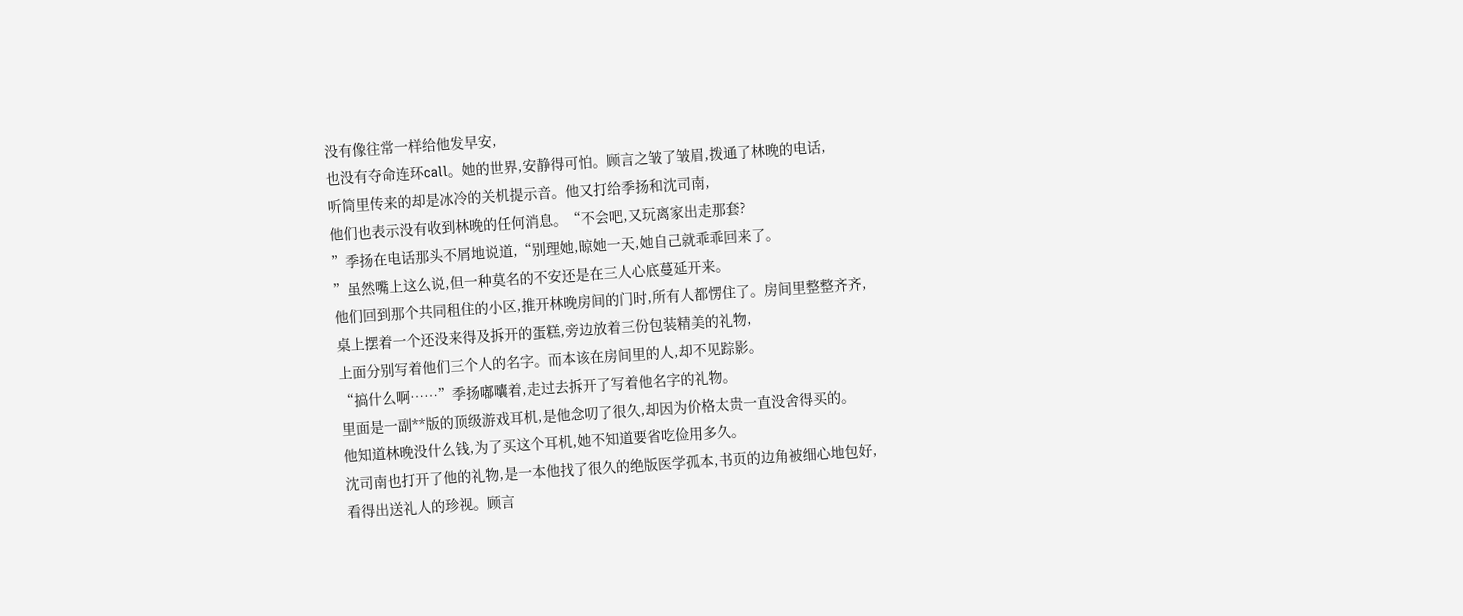没有像往常一样给他发早安,
也没有夺命连环call。她的世界,安静得可怕。顾言之皱了皱眉,拨通了林晚的电话,
听筒里传来的却是冰冷的关机提示音。他又打给季扬和沈司南,
他们也表示没有收到林晚的任何消息。“不会吧,又玩离家出走那套?
”季扬在电话那头不屑地说道,“别理她,晾她一天,她自己就乖乖回来了。
”虽然嘴上这么说,但一种莫名的不安还是在三人心底蔓延开来。
他们回到那个共同租住的小区,推开林晚房间的门时,所有人都愣住了。房间里整整齐齐,
桌上摆着一个还没来得及拆开的蛋糕,旁边放着三份包装精美的礼物,
上面分别写着他们三个人的名字。而本该在房间里的人,却不见踪影。
“搞什么啊……”季扬嘟囔着,走过去拆开了写着他名字的礼物。
里面是一副**版的顶级游戏耳机,是他念叨了很久,却因为价格太贵一直没舍得买的。
他知道林晚没什么钱,为了买这个耳机,她不知道要省吃俭用多久。
沈司南也打开了他的礼物,是一本他找了很久的绝版医学孤本,书页的边角被细心地包好,
看得出送礼人的珍视。顾言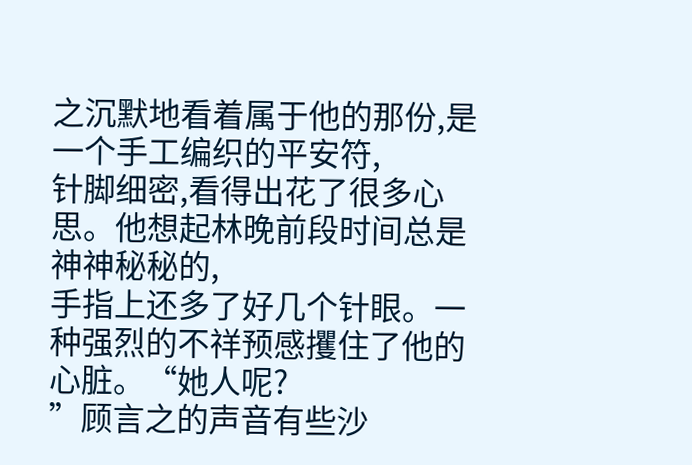之沉默地看着属于他的那份,是一个手工编织的平安符,
针脚细密,看得出花了很多心思。他想起林晚前段时间总是神神秘秘的,
手指上还多了好几个针眼。一种强烈的不祥预感攫住了他的心脏。“她人呢?
”顾言之的声音有些沙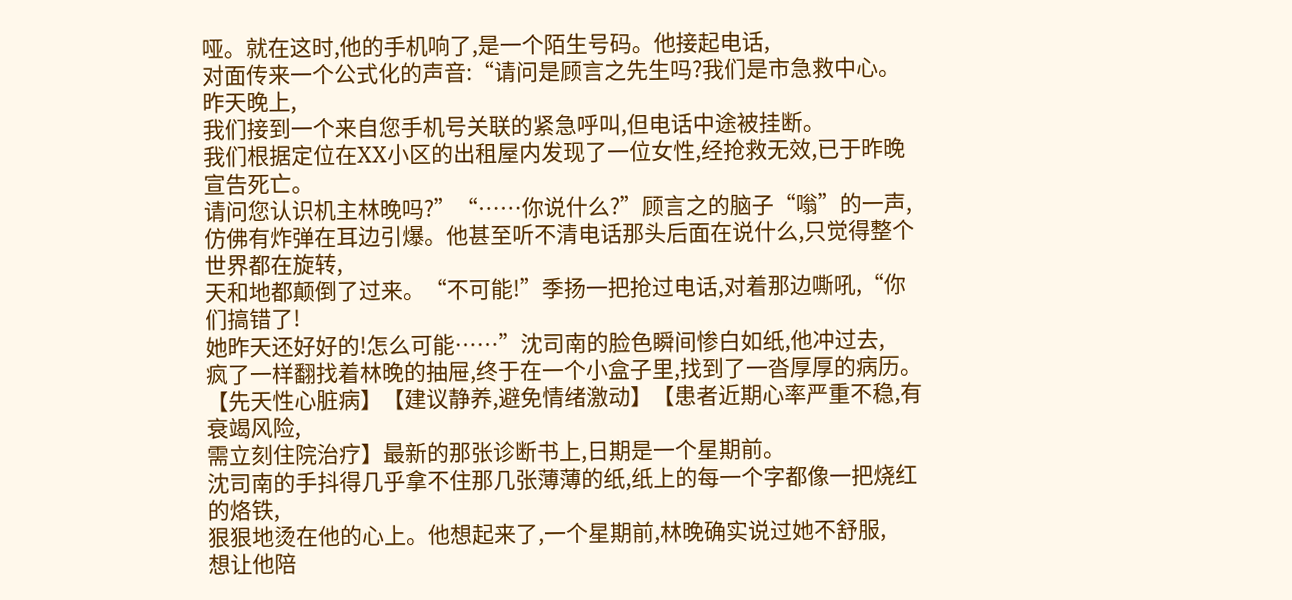哑。就在这时,他的手机响了,是一个陌生号码。他接起电话,
对面传来一个公式化的声音:“请问是顾言之先生吗?我们是市急救中心。昨天晚上,
我们接到一个来自您手机号关联的紧急呼叫,但电话中途被挂断。
我们根据定位在XX小区的出租屋内发现了一位女性,经抢救无效,已于昨晚宣告死亡。
请问您认识机主林晚吗?”“……你说什么?”顾言之的脑子“嗡”的一声,
仿佛有炸弹在耳边引爆。他甚至听不清电话那头后面在说什么,只觉得整个世界都在旋转,
天和地都颠倒了过来。“不可能!”季扬一把抢过电话,对着那边嘶吼,“你们搞错了!
她昨天还好好的!怎么可能……”沈司南的脸色瞬间惨白如纸,他冲过去,
疯了一样翻找着林晚的抽屉,终于在一个小盒子里,找到了一沓厚厚的病历。
【先天性心脏病】【建议静养,避免情绪激动】【患者近期心率严重不稳,有衰竭风险,
需立刻住院治疗】最新的那张诊断书上,日期是一个星期前。
沈司南的手抖得几乎拿不住那几张薄薄的纸,纸上的每一个字都像一把烧红的烙铁,
狠狠地烫在他的心上。他想起来了,一个星期前,林晚确实说过她不舒服,
想让他陪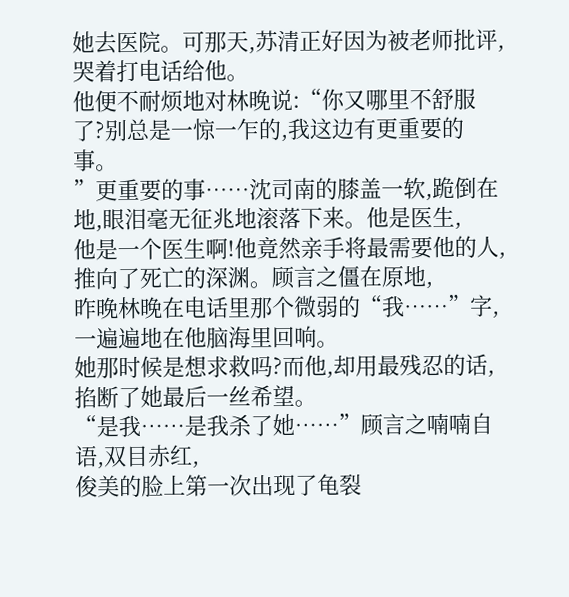她去医院。可那天,苏清正好因为被老师批评,哭着打电话给他。
他便不耐烦地对林晚说:“你又哪里不舒服了?别总是一惊一乍的,我这边有更重要的事。
”更重要的事……沈司南的膝盖一软,跪倒在地,眼泪毫无征兆地滚落下来。他是医生,
他是一个医生啊!他竟然亲手将最需要他的人,推向了死亡的深渊。顾言之僵在原地,
昨晚林晚在电话里那个微弱的“我……”字,一遍遍地在他脑海里回响。
她那时候是想求救吗?而他,却用最残忍的话,掐断了她最后一丝希望。
“是我……是我杀了她……”顾言之喃喃自语,双目赤红,
俊美的脸上第一次出现了龟裂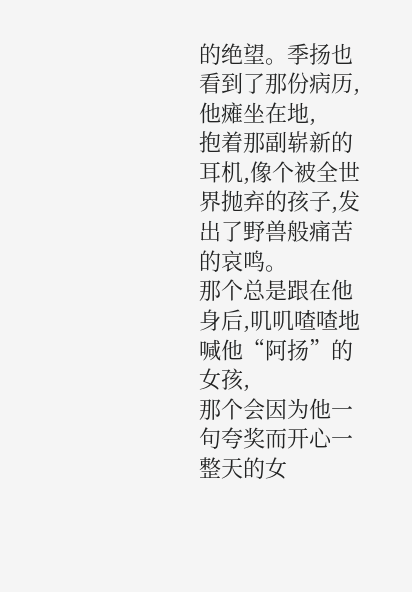的绝望。季扬也看到了那份病历,他瘫坐在地,
抱着那副崭新的耳机,像个被全世界抛弃的孩子,发出了野兽般痛苦的哀鸣。
那个总是跟在他身后,叽叽喳喳地喊他“阿扬”的女孩,
那个会因为他一句夸奖而开心一整天的女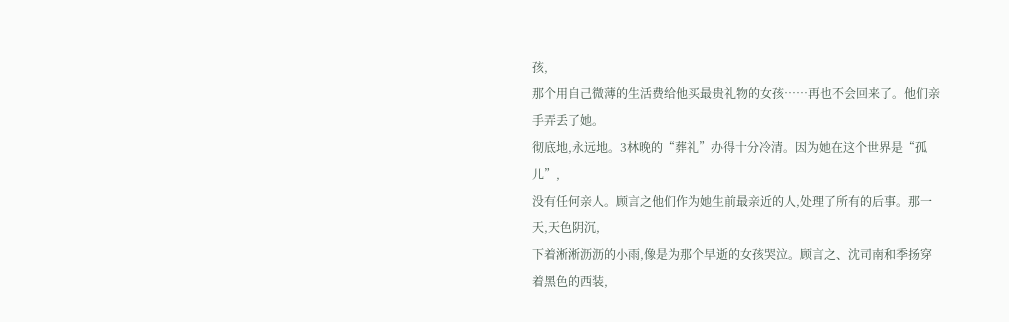孩,
那个用自己微薄的生活费给他买最贵礼物的女孩……再也不会回来了。他们亲手弄丢了她。
彻底地,永远地。3林晚的“葬礼”办得十分冷清。因为她在这个世界是“孤儿”,
没有任何亲人。顾言之他们作为她生前最亲近的人,处理了所有的后事。那一天,天色阴沉,
下着淅淅沥沥的小雨,像是为那个早逝的女孩哭泣。顾言之、沈司南和季扬穿着黑色的西装,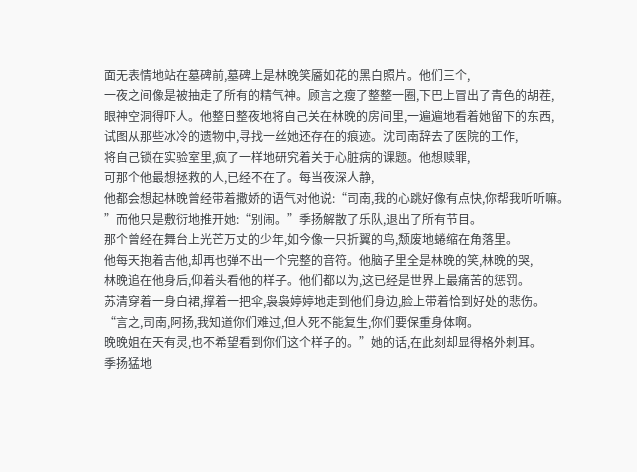面无表情地站在墓碑前,墓碑上是林晚笑靥如花的黑白照片。他们三个,
一夜之间像是被抽走了所有的精气神。顾言之瘦了整整一圈,下巴上冒出了青色的胡茬,
眼神空洞得吓人。他整日整夜地将自己关在林晚的房间里,一遍遍地看着她留下的东西,
试图从那些冰冷的遗物中,寻找一丝她还存在的痕迹。沈司南辞去了医院的工作,
将自己锁在实验室里,疯了一样地研究着关于心脏病的课题。他想赎罪,
可那个他最想拯救的人,已经不在了。每当夜深人静,
他都会想起林晚曾经带着撒娇的语气对他说:“司南,我的心跳好像有点快,你帮我听听嘛。
”而他只是敷衍地推开她:“别闹。”季扬解散了乐队,退出了所有节目。
那个曾经在舞台上光芒万丈的少年,如今像一只折翼的鸟,颓废地蜷缩在角落里。
他每天抱着吉他,却再也弹不出一个完整的音符。他脑子里全是林晚的笑,林晚的哭,
林晚追在他身后,仰着头看他的样子。他们都以为,这已经是世界上最痛苦的惩罚。
苏清穿着一身白裙,撑着一把伞,袅袅婷婷地走到他们身边,脸上带着恰到好处的悲伤。
“言之,司南,阿扬,我知道你们难过,但人死不能复生,你们要保重身体啊。
晚晚姐在天有灵,也不希望看到你们这个样子的。”她的话,在此刻却显得格外刺耳。
季扬猛地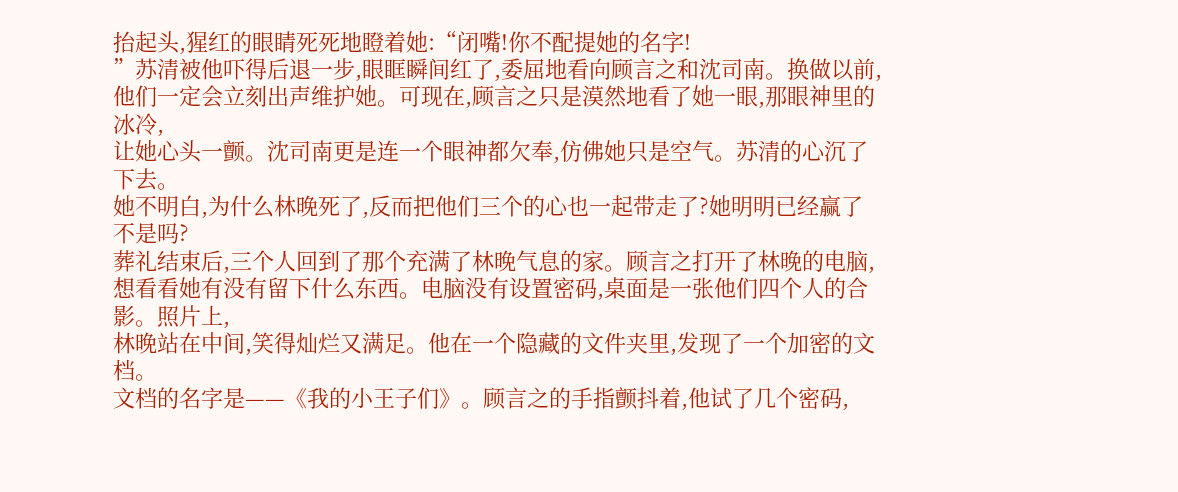抬起头,猩红的眼睛死死地瞪着她:“闭嘴!你不配提她的名字!
”苏清被他吓得后退一步,眼眶瞬间红了,委屈地看向顾言之和沈司南。换做以前,
他们一定会立刻出声维护她。可现在,顾言之只是漠然地看了她一眼,那眼神里的冰冷,
让她心头一颤。沈司南更是连一个眼神都欠奉,仿佛她只是空气。苏清的心沉了下去。
她不明白,为什么林晚死了,反而把他们三个的心也一起带走了?她明明已经赢了不是吗?
葬礼结束后,三个人回到了那个充满了林晚气息的家。顾言之打开了林晚的电脑,
想看看她有没有留下什么东西。电脑没有设置密码,桌面是一张他们四个人的合影。照片上,
林晚站在中间,笑得灿烂又满足。他在一个隐藏的文件夹里,发现了一个加密的文档。
文档的名字是——《我的小王子们》。顾言之的手指颤抖着,他试了几个密码,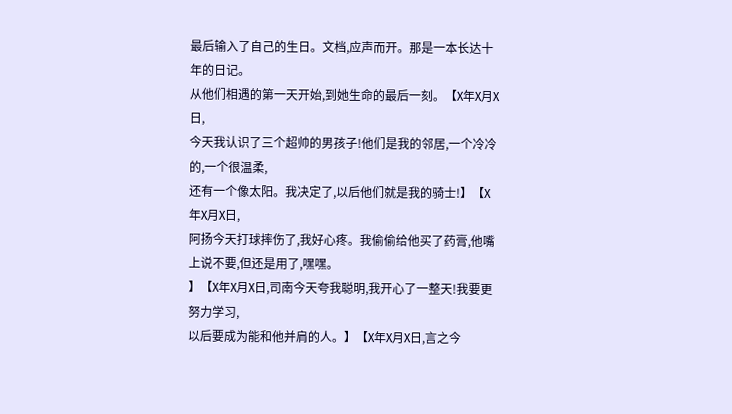最后输入了自己的生日。文档,应声而开。那是一本长达十年的日记。
从他们相遇的第一天开始,到她生命的最后一刻。【X年X月X日,
今天我认识了三个超帅的男孩子!他们是我的邻居,一个冷冷的,一个很温柔,
还有一个像太阳。我决定了,以后他们就是我的骑士!】【X年X月X日,
阿扬今天打球摔伤了,我好心疼。我偷偷给他买了药膏,他嘴上说不要,但还是用了,嘿嘿。
】【X年X月X日,司南今天夸我聪明,我开心了一整天!我要更努力学习,
以后要成为能和他并肩的人。】【X年X月X日,言之今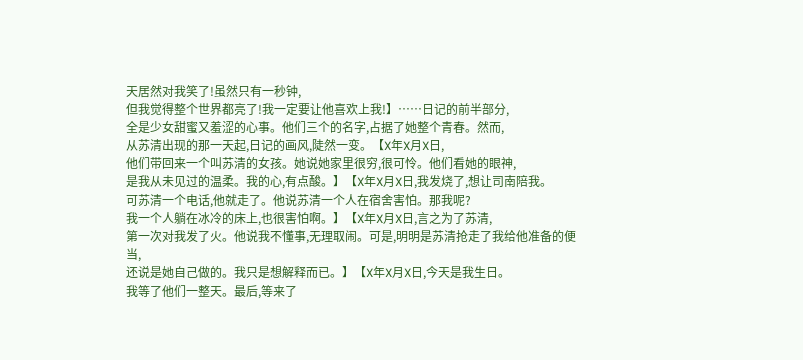天居然对我笑了!虽然只有一秒钟,
但我觉得整个世界都亮了!我一定要让他喜欢上我!】……日记的前半部分,
全是少女甜蜜又羞涩的心事。他们三个的名字,占据了她整个青春。然而,
从苏清出现的那一天起,日记的画风,陡然一变。【X年X月X日,
他们带回来一个叫苏清的女孩。她说她家里很穷,很可怜。他们看她的眼神,
是我从未见过的温柔。我的心,有点酸。】【X年X月X日,我发烧了,想让司南陪我。
可苏清一个电话,他就走了。他说苏清一个人在宿舍害怕。那我呢?
我一个人躺在冰冷的床上,也很害怕啊。】【X年X月X日,言之为了苏清,
第一次对我发了火。他说我不懂事,无理取闹。可是,明明是苏清抢走了我给他准备的便当,
还说是她自己做的。我只是想解释而已。】【X年X月X日,今天是我生日。
我等了他们一整天。最后,等来了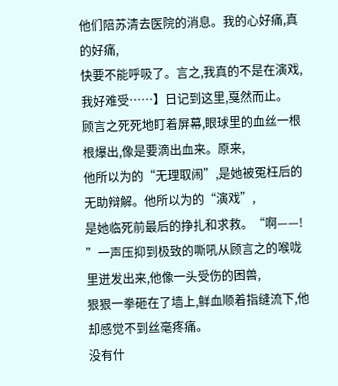他们陪苏清去医院的消息。我的心好痛,真的好痛,
快要不能呼吸了。言之,我真的不是在演戏,我好难受……】日记到这里,戛然而止。
顾言之死死地盯着屏幕,眼球里的血丝一根根爆出,像是要滴出血来。原来,
他所以为的“无理取闹”,是她被冤枉后的无助辩解。他所以为的“演戏”,
是她临死前最后的挣扎和求救。“啊——!
”一声压抑到极致的嘶吼从顾言之的喉咙里迸发出来,他像一头受伤的困兽,
狠狠一拳砸在了墙上,鲜血顺着指缝流下,他却感觉不到丝毫疼痛。
没有什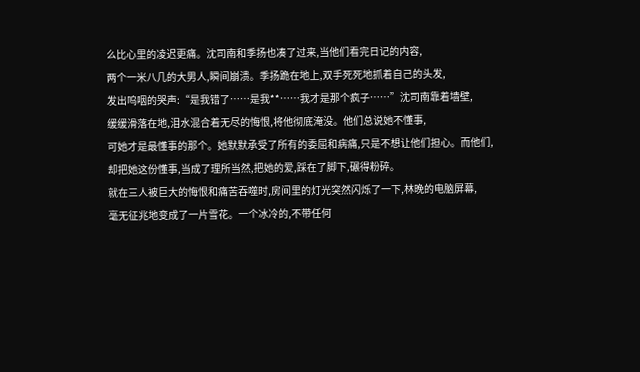么比心里的凌迟更痛。沈司南和季扬也凑了过来,当他们看完日记的内容,
两个一米八几的大男人,瞬间崩溃。季扬跪在地上,双手死死地抓着自己的头发,
发出呜咽的哭声:“是我错了……是我**……我才是那个疯子……”沈司南靠着墙壁,
缓缓滑落在地,泪水混合着无尽的悔恨,将他彻底淹没。他们总说她不懂事,
可她才是最懂事的那个。她默默承受了所有的委屈和病痛,只是不想让他们担心。而他们,
却把她这份懂事,当成了理所当然,把她的爱,踩在了脚下,碾得粉碎。
就在三人被巨大的悔恨和痛苦吞噬时,房间里的灯光突然闪烁了一下,林晚的电脑屏幕,
毫无征兆地变成了一片雪花。一个冰冷的,不带任何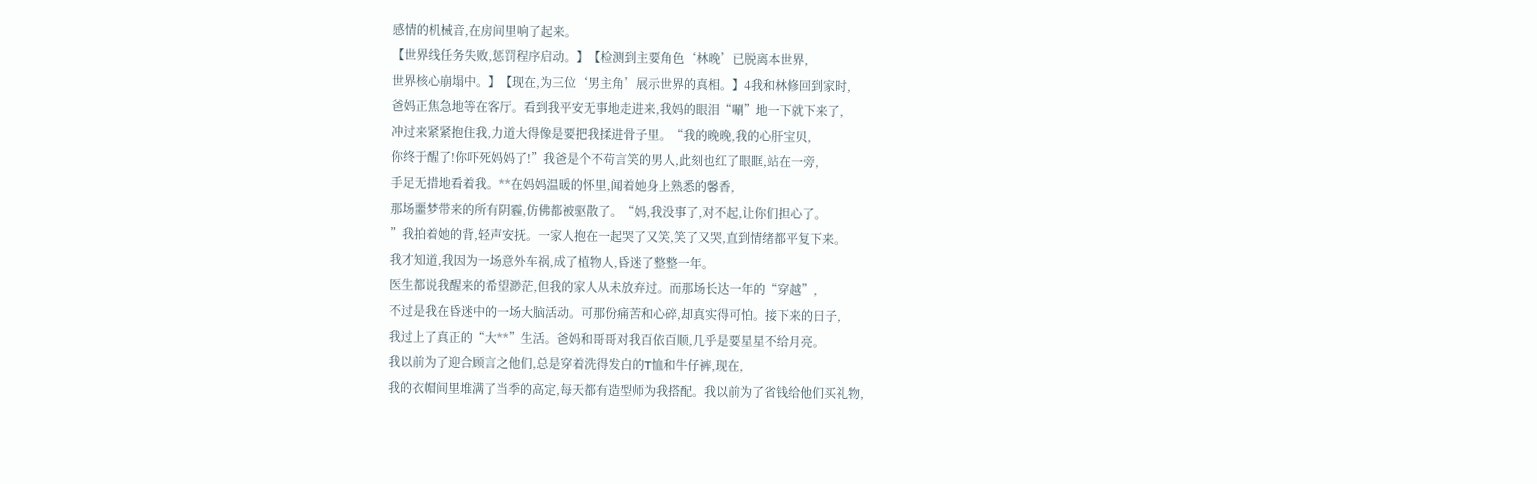感情的机械音,在房间里响了起来。
【世界线任务失败,惩罚程序启动。】【检测到主要角色‘林晚’已脱离本世界,
世界核心崩塌中。】【现在,为三位‘男主角’展示世界的真相。】4我和林修回到家时,
爸妈正焦急地等在客厅。看到我平安无事地走进来,我妈的眼泪“唰”地一下就下来了,
冲过来紧紧抱住我,力道大得像是要把我揉进骨子里。“我的晚晚,我的心肝宝贝,
你终于醒了!你吓死妈妈了!”我爸是个不苟言笑的男人,此刻也红了眼眶,站在一旁,
手足无措地看着我。**在妈妈温暖的怀里,闻着她身上熟悉的馨香,
那场噩梦带来的所有阴霾,仿佛都被驱散了。“妈,我没事了,对不起,让你们担心了。
”我拍着她的背,轻声安抚。一家人抱在一起哭了又笑,笑了又哭,直到情绪都平复下来。
我才知道,我因为一场意外车祸,成了植物人,昏迷了整整一年。
医生都说我醒来的希望渺茫,但我的家人从未放弃过。而那场长达一年的“穿越”,
不过是我在昏迷中的一场大脑活动。可那份痛苦和心碎,却真实得可怕。接下来的日子,
我过上了真正的“大**”生活。爸妈和哥哥对我百依百顺,几乎是要星星不给月亮。
我以前为了迎合顾言之他们,总是穿着洗得发白的T恤和牛仔裤,现在,
我的衣帽间里堆满了当季的高定,每天都有造型师为我搭配。我以前为了省钱给他们买礼物,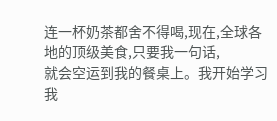连一杯奶茶都舍不得喝,现在,全球各地的顶级美食,只要我一句话,
就会空运到我的餐桌上。我开始学习我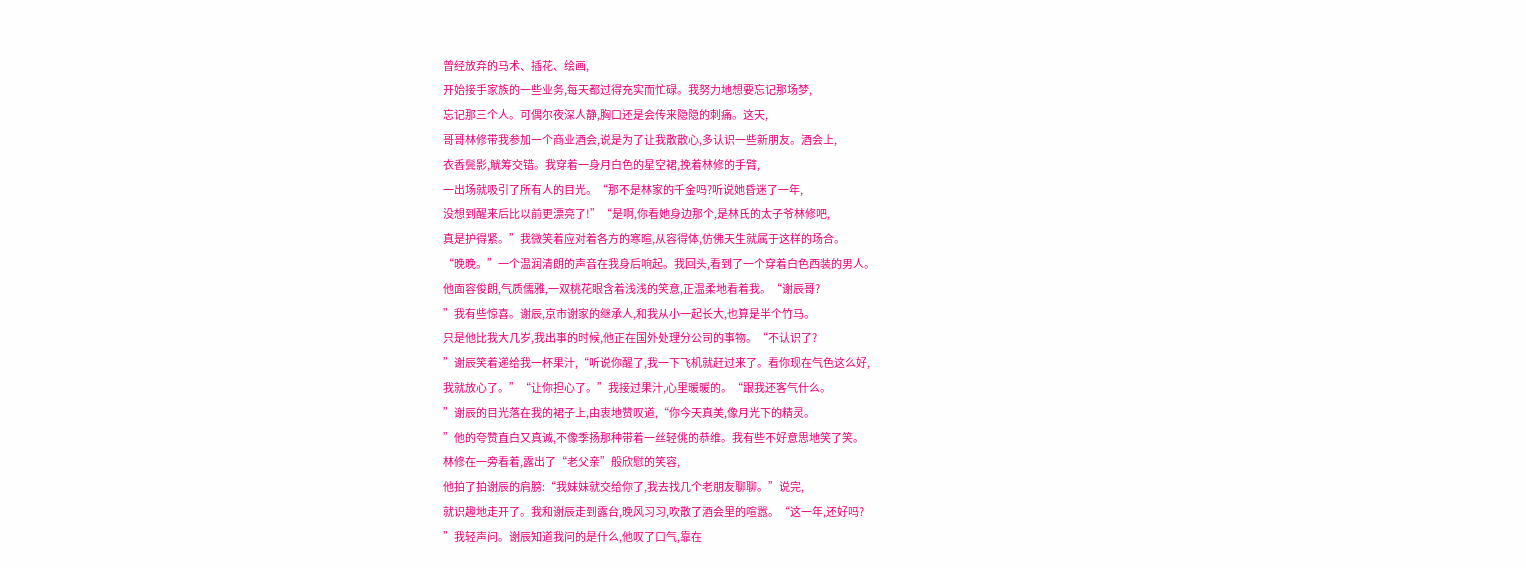曾经放弃的马术、插花、绘画,
开始接手家族的一些业务,每天都过得充实而忙碌。我努力地想要忘记那场梦,
忘记那三个人。可偶尔夜深人静,胸口还是会传来隐隐的刺痛。这天,
哥哥林修带我参加一个商业酒会,说是为了让我散散心,多认识一些新朋友。酒会上,
衣香鬓影,觥筹交错。我穿着一身月白色的星空裙,挽着林修的手臂,
一出场就吸引了所有人的目光。“那不是林家的千金吗?听说她昏迷了一年,
没想到醒来后比以前更漂亮了!”“是啊,你看她身边那个,是林氏的太子爷林修吧,
真是护得紧。”我微笑着应对着各方的寒暄,从容得体,仿佛天生就属于这样的场合。
“晚晚。”一个温润清朗的声音在我身后响起。我回头,看到了一个穿着白色西装的男人。
他面容俊朗,气质儒雅,一双桃花眼含着浅浅的笑意,正温柔地看着我。“谢辰哥?
”我有些惊喜。谢辰,京市谢家的继承人,和我从小一起长大,也算是半个竹马。
只是他比我大几岁,我出事的时候,他正在国外处理分公司的事物。“不认识了?
”谢辰笑着递给我一杯果汁,“听说你醒了,我一下飞机就赶过来了。看你现在气色这么好,
我就放心了。”“让你担心了。”我接过果汁,心里暖暖的。“跟我还客气什么。
”谢辰的目光落在我的裙子上,由衷地赞叹道,“你今天真美,像月光下的精灵。
”他的夸赞直白又真诚,不像季扬那种带着一丝轻佻的恭维。我有些不好意思地笑了笑。
林修在一旁看着,露出了“老父亲”般欣慰的笑容,
他拍了拍谢辰的肩膀:“我妹妹就交给你了,我去找几个老朋友聊聊。”说完,
就识趣地走开了。我和谢辰走到露台,晚风习习,吹散了酒会里的喧嚣。“这一年,还好吗?
”我轻声问。谢辰知道我问的是什么,他叹了口气,靠在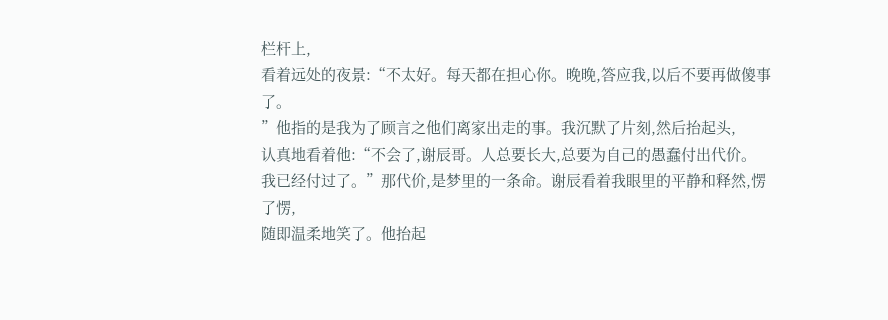栏杆上,
看着远处的夜景:“不太好。每天都在担心你。晚晚,答应我,以后不要再做傻事了。
”他指的是我为了顾言之他们离家出走的事。我沉默了片刻,然后抬起头,
认真地看着他:“不会了,谢辰哥。人总要长大,总要为自己的愚蠢付出代价。
我已经付过了。”那代价,是梦里的一条命。谢辰看着我眼里的平静和释然,愣了愣,
随即温柔地笑了。他抬起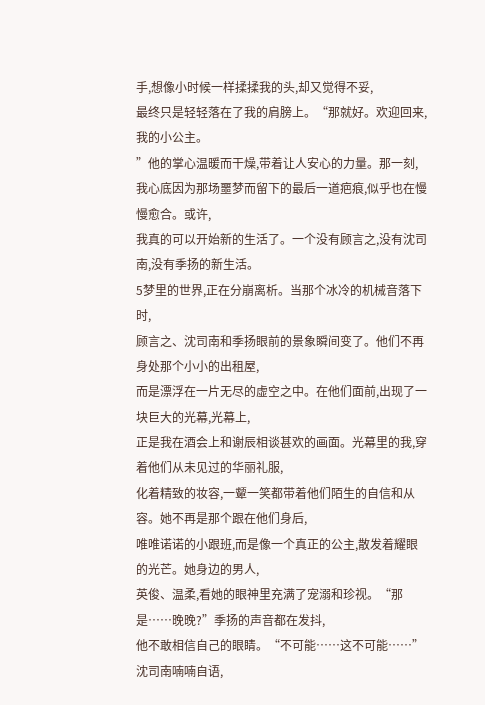手,想像小时候一样揉揉我的头,却又觉得不妥,
最终只是轻轻落在了我的肩膀上。“那就好。欢迎回来,我的小公主。
”他的掌心温暖而干燥,带着让人安心的力量。那一刻,
我心底因为那场噩梦而留下的最后一道疤痕,似乎也在慢慢愈合。或许,
我真的可以开始新的生活了。一个没有顾言之,没有沈司南,没有季扬的新生活。
5梦里的世界,正在分崩离析。当那个冰冷的机械音落下时,
顾言之、沈司南和季扬眼前的景象瞬间变了。他们不再身处那个小小的出租屋,
而是漂浮在一片无尽的虚空之中。在他们面前,出现了一块巨大的光幕,光幕上,
正是我在酒会上和谢辰相谈甚欢的画面。光幕里的我,穿着他们从未见过的华丽礼服,
化着精致的妆容,一颦一笑都带着他们陌生的自信和从容。她不再是那个跟在他们身后,
唯唯诺诺的小跟班,而是像一个真正的公主,散发着耀眼的光芒。她身边的男人,
英俊、温柔,看她的眼神里充满了宠溺和珍视。“那是……晚晚?”季扬的声音都在发抖,
他不敢相信自己的眼睛。“不可能……这不可能……”沈司南喃喃自语,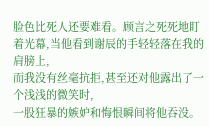脸色比死人还要难看。顾言之死死地盯着光幕,当他看到谢辰的手轻轻落在我的肩膀上,
而我没有丝毫抗拒,甚至还对他露出了一个浅浅的微笑时,
一股狂暴的嫉妒和悔恨瞬间将他吞没。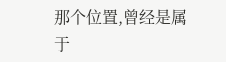那个位置,曾经是属于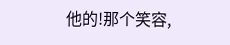他的!那个笑容,